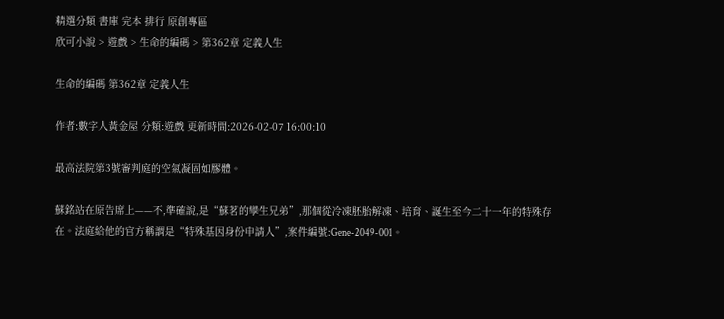精選分類 書庫 完本 排行 原創專區
欣可小說 > 遊戲 > 生命的編碼 > 第362章 定義人生

生命的編碼 第362章 定義人生

作者:數字人黃金屋 分類:遊戲 更新時間:2026-02-07 16:00:10

最高法院第3號審判庭的空氣凝固如膠體。

蘇銘站在原告席上——不,準確說,是“蘇茗的孿生兄弟”,那個從冷凍胚胎解凍、培育、誕生至今二十一年的特殊存在。法庭給他的官方稱謂是“特殊基因身份申請人”,案件編號:Gene-2049-001。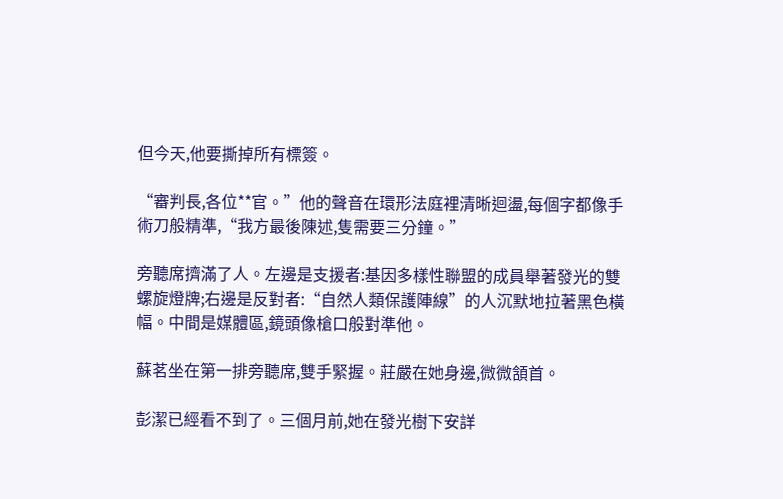但今天,他要撕掉所有標簽。

“審判長,各位**官。”他的聲音在環形法庭裡清晰迴盪,每個字都像手術刀般精準,“我方最後陳述,隻需要三分鐘。”

旁聽席擠滿了人。左邊是支援者:基因多樣性聯盟的成員舉著發光的雙螺旋燈牌;右邊是反對者:“自然人類保護陣線”的人沉默地拉著黑色橫幅。中間是媒體區,鏡頭像槍口般對準他。

蘇茗坐在第一排旁聽席,雙手緊握。莊嚴在她身邊,微微頷首。

彭潔已經看不到了。三個月前,她在發光樹下安詳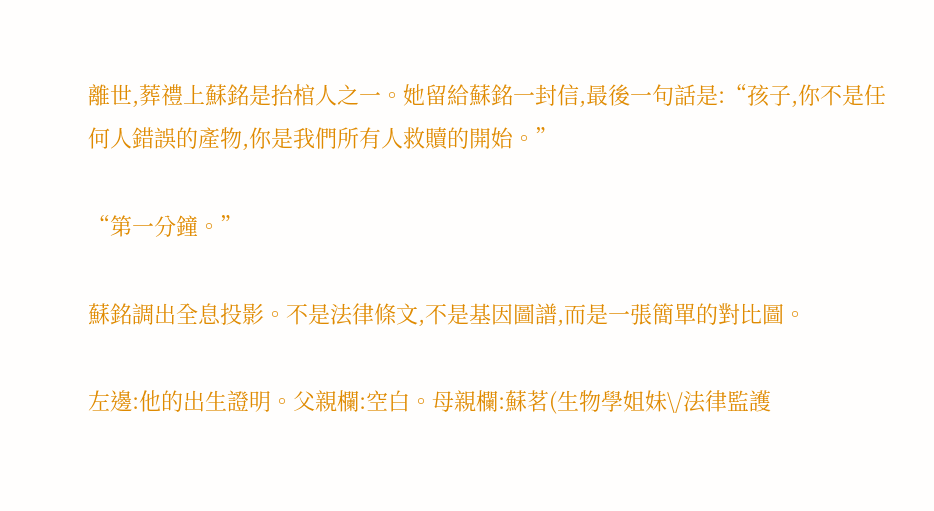離世,葬禮上蘇銘是抬棺人之一。她留給蘇銘一封信,最後一句話是:“孩子,你不是任何人錯誤的產物,你是我們所有人救贖的開始。”

“第一分鐘。”

蘇銘調出全息投影。不是法律條文,不是基因圖譜,而是一張簡單的對比圖。

左邊:他的出生證明。父親欄:空白。母親欄:蘇茗(生物學姐妹\/法律監護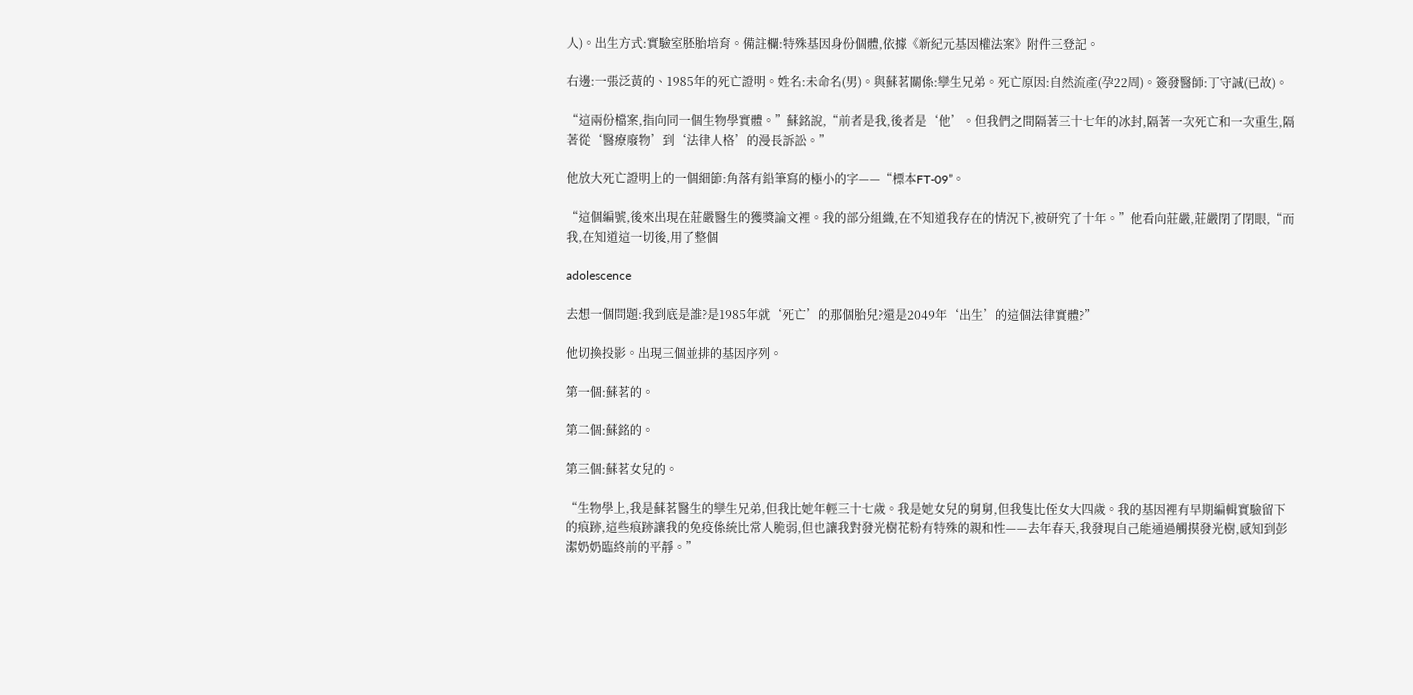人)。出生方式:實驗室胚胎培育。備註欄:特殊基因身份個體,依據《新紀元基因權法案》附件三登記。

右邊:一張泛黃的、1985年的死亡證明。姓名:未命名(男)。與蘇茗關係:孿生兄弟。死亡原因:自然流產(孕22周)。簽發醫師:丁守誠(已故)。

“這兩份檔案,指向同一個生物學實體。”蘇銘說,“前者是我,後者是‘他’。但我們之間隔著三十七年的冰封,隔著一次死亡和一次重生,隔著從‘醫療廢物’到‘法律人格’的漫長訴訟。”

他放大死亡證明上的一個細節:角落有鉛筆寫的極小的字——“標本FT-09”。

“這個編號,後來出現在莊嚴醫生的獲獎論文裡。我的部分組織,在不知道我存在的情況下,被研究了十年。”他看向莊嚴,莊嚴閉了閉眼,“而我,在知道這一切後,用了整個

adolescence

去想一個問題:我到底是誰?是1985年就‘死亡’的那個胎兒?還是2049年‘出生’的這個法律實體?”

他切換投影。出現三個並排的基因序列。

第一個:蘇茗的。

第二個:蘇銘的。

第三個:蘇茗女兒的。

“生物學上,我是蘇茗醫生的孿生兄弟,但我比她年輕三十七歲。我是她女兒的舅舅,但我隻比侄女大四歲。我的基因裡有早期編輯實驗留下的痕跡,這些痕跡讓我的免疫係統比常人脆弱,但也讓我對發光樹花粉有特殊的親和性——去年春天,我發現自己能通過觸摸發光樹,感知到彭潔奶奶臨終前的平靜。”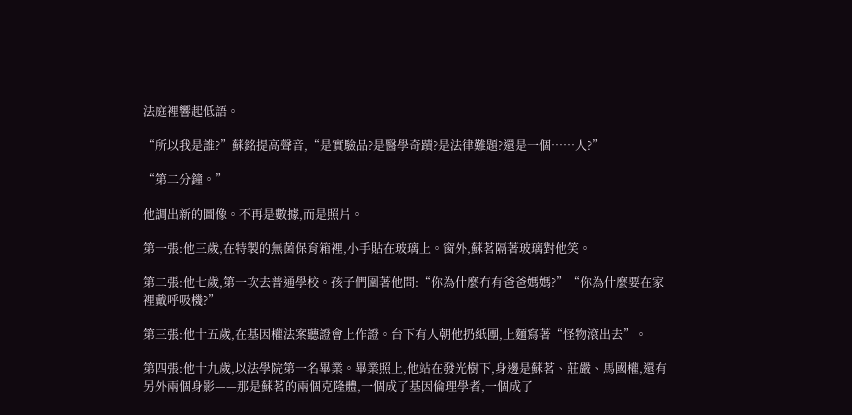法庭裡響起低語。

“所以我是誰?”蘇銘提高聲音,“是實驗品?是醫學奇蹟?是法律難題?還是一個……人?”

“第二分鐘。”

他調出新的圖像。不再是數據,而是照片。

第一張:他三歲,在特製的無菌保育箱裡,小手貼在玻璃上。窗外,蘇茗隔著玻璃對他笑。

第二張:他七歲,第一次去普通學校。孩子們圍著他問:“你為什麼冇有爸爸媽媽?”“你為什麼要在家裡戴呼吸機?”

第三張:他十五歲,在基因權法案聽證會上作證。台下有人朝他扔紙團,上麵寫著“怪物滾出去”。

第四張:他十九歲,以法學院第一名畢業。畢業照上,他站在發光樹下,身邊是蘇茗、莊嚴、馬國權,還有另外兩個身影——那是蘇茗的兩個克隆體,一個成了基因倫理學者,一個成了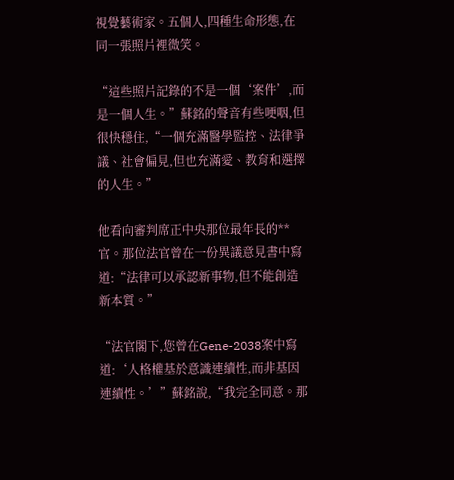視覺藝術家。五個人,四種生命形態,在同一張照片裡微笑。

“這些照片記錄的不是一個‘案件’,而是一個人生。”蘇銘的聲音有些哽咽,但很快穩住,“一個充滿醫學監控、法律爭議、社會偏見,但也充滿愛、教育和選擇的人生。”

他看向審判席正中央那位最年長的**官。那位法官曾在一份異議意見書中寫道:“法律可以承認新事物,但不能創造新本質。”

“法官閣下,您曾在Gene-2038案中寫道:‘人格權基於意識連續性,而非基因連續性。’”蘇銘說,“我完全同意。那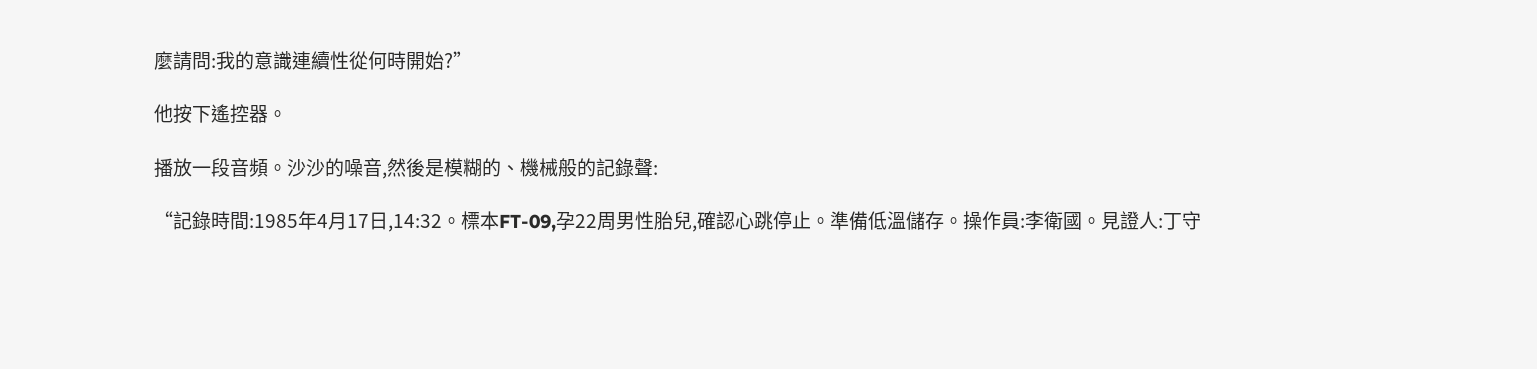麼請問:我的意識連續性從何時開始?”

他按下遙控器。

播放一段音頻。沙沙的噪音,然後是模糊的、機械般的記錄聲:

“記錄時間:1985年4月17日,14:32。標本FT-09,孕22周男性胎兒,確認心跳停止。準備低溫儲存。操作員:李衛國。見證人:丁守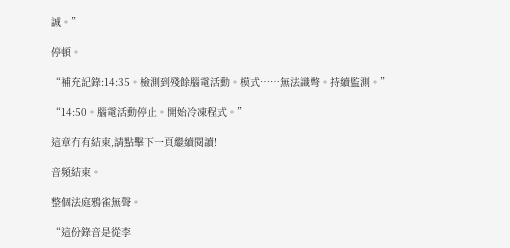誠。”

停頓。

“補充記錄:14:35。檢測到殘餘腦電活動。模式……無法識彆。持續監測。”

“14:50。腦電活動停止。開始冷凍程式。”

這章冇有結束,請點擊下一頁繼續閱讀!

音頻結束。

整個法庭鴉雀無聲。

“這份錄音是從李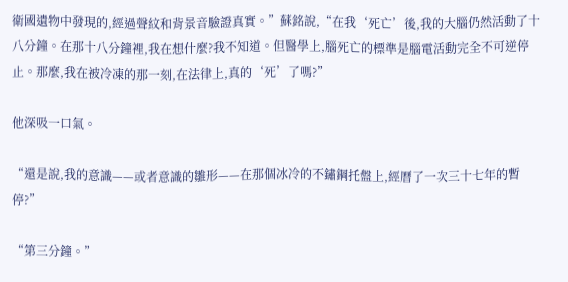衛國遺物中發現的,經過聲紋和背景音驗證真實。”蘇銘說,“在我‘死亡’後,我的大腦仍然活動了十八分鐘。在那十八分鐘裡,我在想什麼?我不知道。但醫學上,腦死亡的標準是腦電活動完全不可逆停止。那麼,我在被冷凍的那一刻,在法律上,真的‘死’了嗎?”

他深吸一口氣。

“還是說,我的意識——或者意識的雛形——在那個冰冷的不鏽鋼托盤上,經曆了一次三十七年的暫停?”

“第三分鐘。”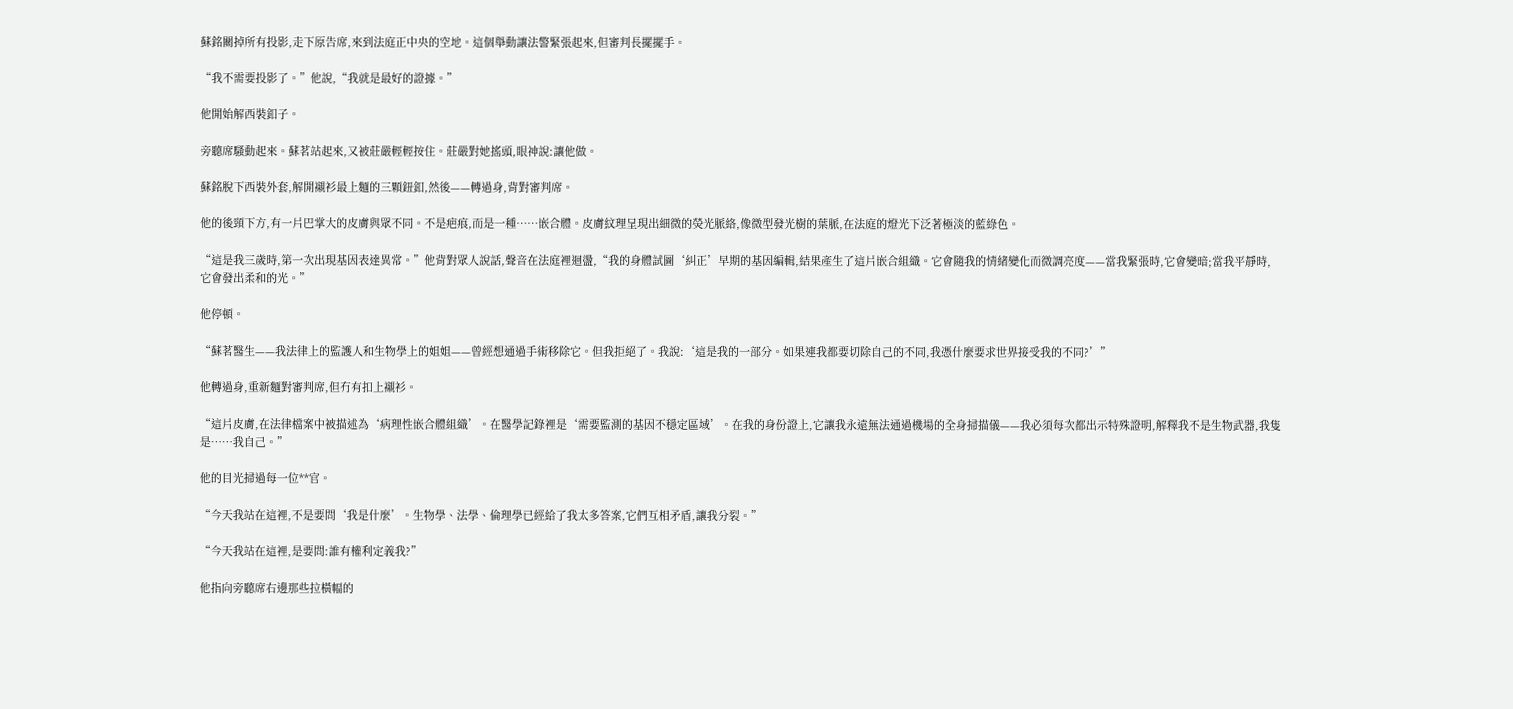蘇銘關掉所有投影,走下原告席,來到法庭正中央的空地。這個舉動讓法警緊張起來,但審判長擺擺手。

“我不需要投影了。”他說,“我就是最好的證據。”

他開始解西裝釦子。

旁聽席騷動起來。蘇茗站起來,又被莊嚴輕輕按住。莊嚴對她搖頭,眼神說:讓他做。

蘇銘脫下西裝外套,解開襯衫最上麵的三顆鈕釦,然後——轉過身,背對審判席。

他的後頸下方,有一片巴掌大的皮膚與眾不同。不是疤痕,而是一種……嵌合體。皮膚紋理呈現出細微的熒光脈絡,像微型發光樹的葉脈,在法庭的燈光下泛著極淡的藍綠色。

“這是我三歲時,第一次出現基因表達異常。”他背對眾人說話,聲音在法庭裡迴盪,“我的身體試圖‘糾正’早期的基因編輯,結果產生了這片嵌合組織。它會隨我的情緒變化而微調亮度——當我緊張時,它會變暗;當我平靜時,它會發出柔和的光。”

他停頓。

“蘇茗醫生——我法律上的監護人和生物學上的姐姐——曾經想通過手術移除它。但我拒絕了。我說:‘這是我的一部分。如果連我都要切除自己的不同,我憑什麼要求世界接受我的不同?’”

他轉過身,重新麵對審判席,但冇有扣上襯衫。

“這片皮膚,在法律檔案中被描述為‘病理性嵌合體組織’。在醫學記錄裡是‘需要監測的基因不穩定區域’。在我的身份證上,它讓我永遠無法通過機場的全身掃描儀——我必須每次都出示特殊證明,解釋我不是生物武器,我隻是……我自己。”

他的目光掃過每一位**官。

“今天我站在這裡,不是要問‘我是什麼’。生物學、法學、倫理學已經給了我太多答案,它們互相矛盾,讓我分裂。”

“今天我站在這裡,是要問:誰有權利定義我?”

他指向旁聽席右邊那些拉橫幅的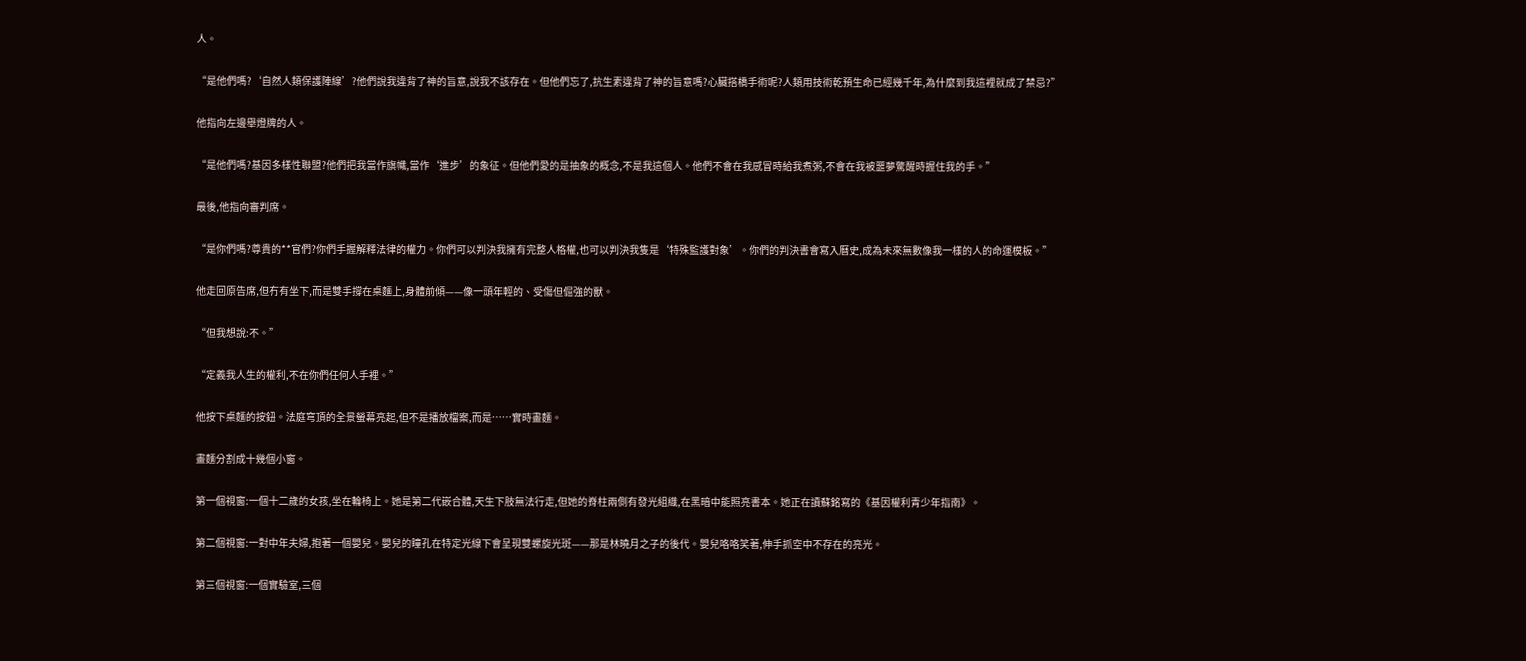人。

“是他們嗎?‘自然人類保護陣線’?他們說我違背了神的旨意,說我不該存在。但他們忘了,抗生素違背了神的旨意嗎?心臟搭橋手術呢?人類用技術乾預生命已經幾千年,為什麼到我這裡就成了禁忌?”

他指向左邊舉燈牌的人。

“是他們嗎?基因多樣性聯盟?他們把我當作旗幟,當作‘進步’的象征。但他們愛的是抽象的概念,不是我這個人。他們不會在我感冒時給我煮粥,不會在我被噩夢驚醒時握住我的手。”

最後,他指向審判席。

“是你們嗎?尊貴的**官們?你們手握解釋法律的權力。你們可以判決我擁有完整人格權,也可以判決我隻是‘特殊監護對象’。你們的判決書會寫入曆史,成為未來無數像我一樣的人的命運模板。”

他走回原告席,但冇有坐下,而是雙手撐在桌麵上,身體前傾——像一頭年輕的、受傷但倔強的獸。

“但我想說:不。”

“定義我人生的權利,不在你們任何人手裡。”

他按下桌麵的按鈕。法庭穹頂的全景螢幕亮起,但不是播放檔案,而是……實時畫麵。

畫麵分割成十幾個小窗。

第一個視窗:一個十二歲的女孩,坐在輪椅上。她是第二代嵌合體,天生下肢無法行走,但她的脊柱兩側有發光組織,在黑暗中能照亮書本。她正在讀蘇銘寫的《基因權利青少年指南》。

第二個視窗:一對中年夫婦,抱著一個嬰兒。嬰兒的瞳孔在特定光線下會呈現雙螺旋光斑——那是林曉月之子的後代。嬰兒咯咯笑著,伸手抓空中不存在的亮光。

第三個視窗:一個實驗室,三個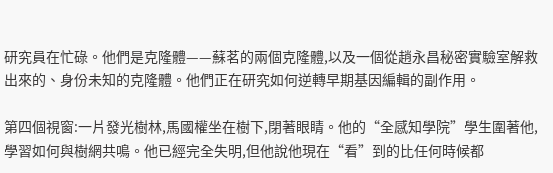研究員在忙碌。他們是克隆體——蘇茗的兩個克隆體,以及一個從趙永昌秘密實驗室解救出來的、身份未知的克隆體。他們正在研究如何逆轉早期基因編輯的副作用。

第四個視窗:一片發光樹林,馬國權坐在樹下,閉著眼睛。他的“全感知學院”學生圍著他,學習如何與樹網共鳴。他已經完全失明,但他說他現在“看”到的比任何時候都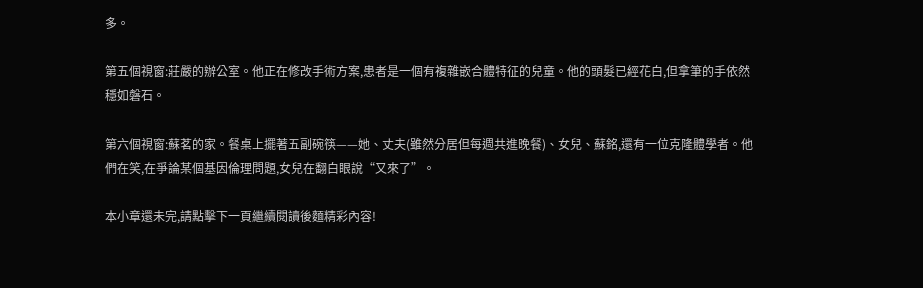多。

第五個視窗:莊嚴的辦公室。他正在修改手術方案,患者是一個有複雜嵌合體特征的兒童。他的頭髮已經花白,但拿筆的手依然穩如磐石。

第六個視窗:蘇茗的家。餐桌上擺著五副碗筷——她、丈夫(雖然分居但每週共進晚餐)、女兒、蘇銘,還有一位克隆體學者。他們在笑,在爭論某個基因倫理問題,女兒在翻白眼說“又來了”。

本小章還未完,請點擊下一頁繼續閱讀後麵精彩內容!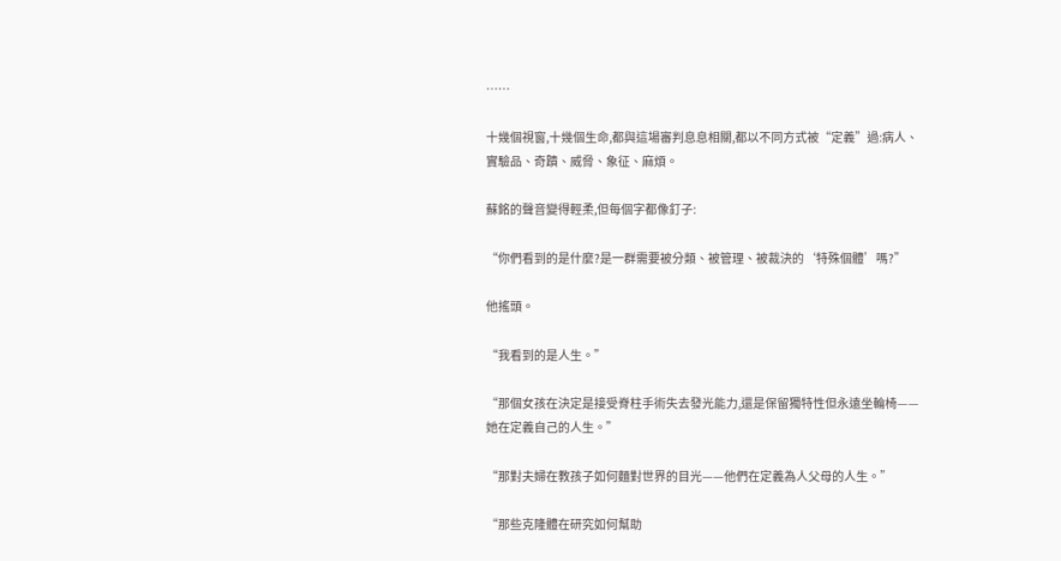……

十幾個視窗,十幾個生命,都與這場審判息息相關,都以不同方式被“定義”過:病人、實驗品、奇蹟、威脅、象征、麻煩。

蘇銘的聲音變得輕柔,但每個字都像釘子:

“你們看到的是什麼?是一群需要被分類、被管理、被裁決的‘特殊個體’嗎?”

他搖頭。

“我看到的是人生。”

“那個女孩在決定是接受脊柱手術失去發光能力,還是保留獨特性但永遠坐輪椅——她在定義自己的人生。”

“那對夫婦在教孩子如何麵對世界的目光——他們在定義為人父母的人生。”

“那些克隆體在研究如何幫助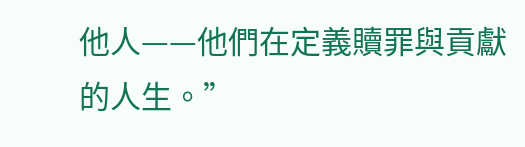他人——他們在定義贖罪與貢獻的人生。”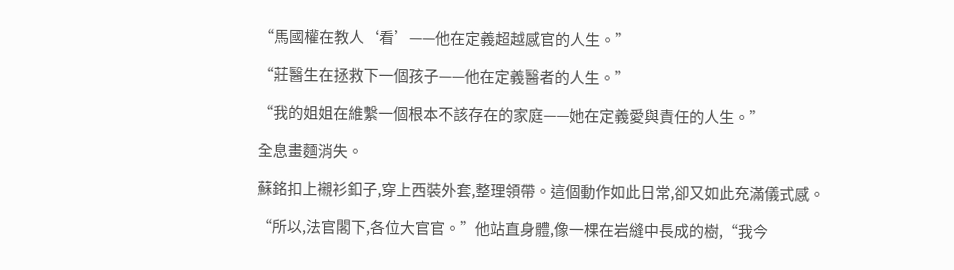“馬國權在教人‘看’——他在定義超越感官的人生。”

“莊醫生在拯救下一個孩子——他在定義醫者的人生。”

“我的姐姐在維繫一個根本不該存在的家庭——她在定義愛與責任的人生。”

全息畫麵消失。

蘇銘扣上襯衫釦子,穿上西裝外套,整理領帶。這個動作如此日常,卻又如此充滿儀式感。

“所以,法官閣下,各位大官官。”他站直身體,像一棵在岩縫中長成的樹,“我今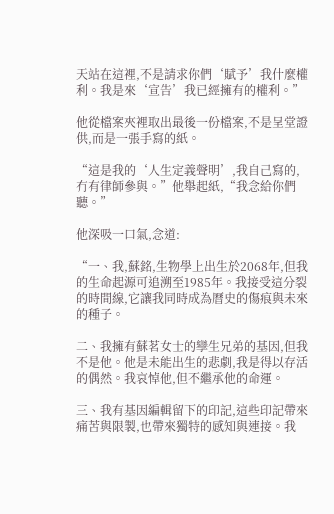天站在這裡,不是請求你們‘賦予’我什麼權利。我是來‘宣告’我已經擁有的權利。”

他從檔案夾裡取出最後一份檔案,不是呈堂證供,而是一張手寫的紙。

“這是我的‘人生定義聲明’,我自己寫的,冇有律師參與。”他舉起紙,“我念給你們聽。”

他深吸一口氣,念道:

“一、我,蘇銘,生物學上出生於2068年,但我的生命起源可追溯至1985年。我接受這分裂的時間線,它讓我同時成為曆史的傷痕與未來的種子。

二、我擁有蘇茗女士的孿生兄弟的基因,但我不是他。他是未能出生的悲劇,我是得以存活的偶然。我哀悼他,但不繼承他的命運。

三、我有基因編輯留下的印記,這些印記帶來痛苦與限製,也帶來獨特的感知與連接。我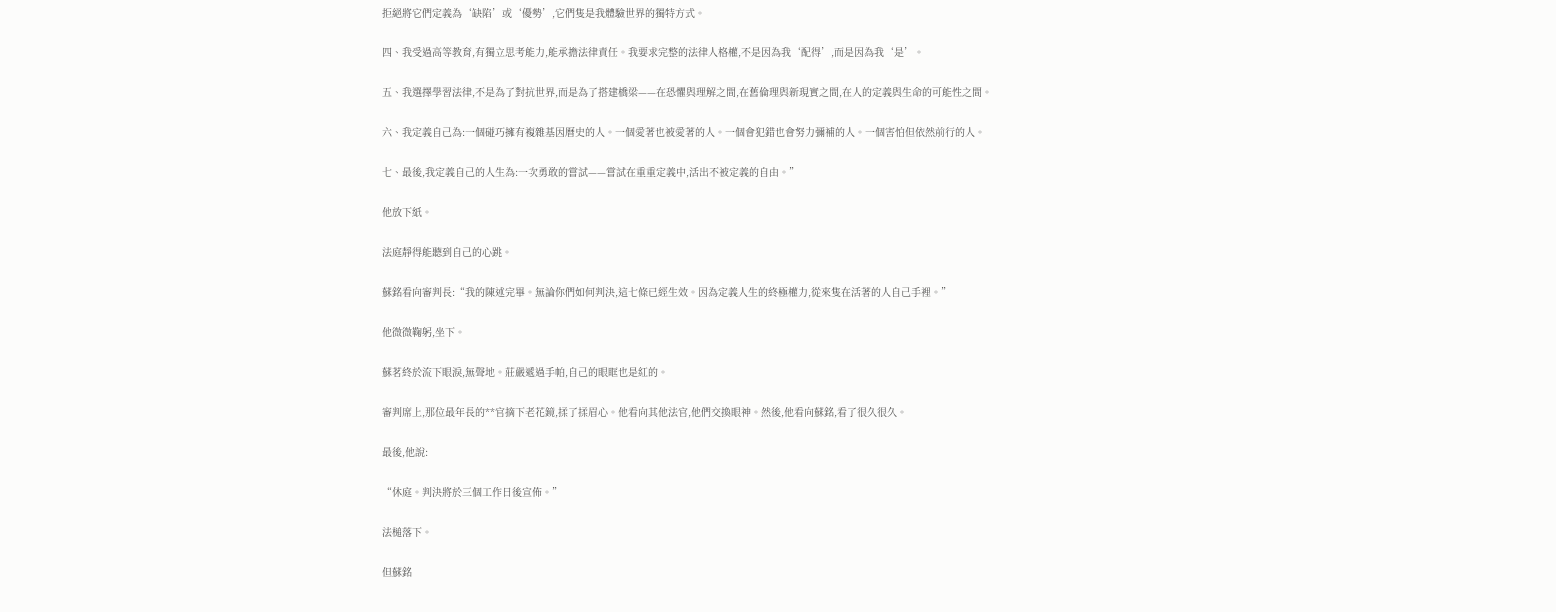拒絕將它們定義為‘缺陷’或‘優勢’,它們隻是我體驗世界的獨特方式。

四、我受過高等教育,有獨立思考能力,能承擔法律責任。我要求完整的法律人格權,不是因為我‘配得’,而是因為我‘是’。

五、我選擇學習法律,不是為了對抗世界,而是為了搭建橋梁——在恐懼與理解之間,在舊倫理與新現實之間,在人的定義與生命的可能性之間。

六、我定義自己為:一個碰巧擁有複雜基因曆史的人。一個愛著也被愛著的人。一個會犯錯也會努力彌補的人。一個害怕但依然前行的人。

七、最後,我定義自己的人生為:一次勇敢的嘗試——嘗試在重重定義中,活出不被定義的自由。”

他放下紙。

法庭靜得能聽到自己的心跳。

蘇銘看向審判長:“我的陳述完畢。無論你們如何判決,這七條已經生效。因為定義人生的終極權力,從來隻在活著的人自己手裡。”

他微微鞠躬,坐下。

蘇茗終於流下眼淚,無聲地。莊嚴遞過手帕,自己的眼眶也是紅的。

審判席上,那位最年長的**官摘下老花鏡,揉了揉眉心。他看向其他法官,他們交換眼神。然後,他看向蘇銘,看了很久很久。

最後,他說:

“休庭。判決將於三個工作日後宣佈。”

法槌落下。

但蘇銘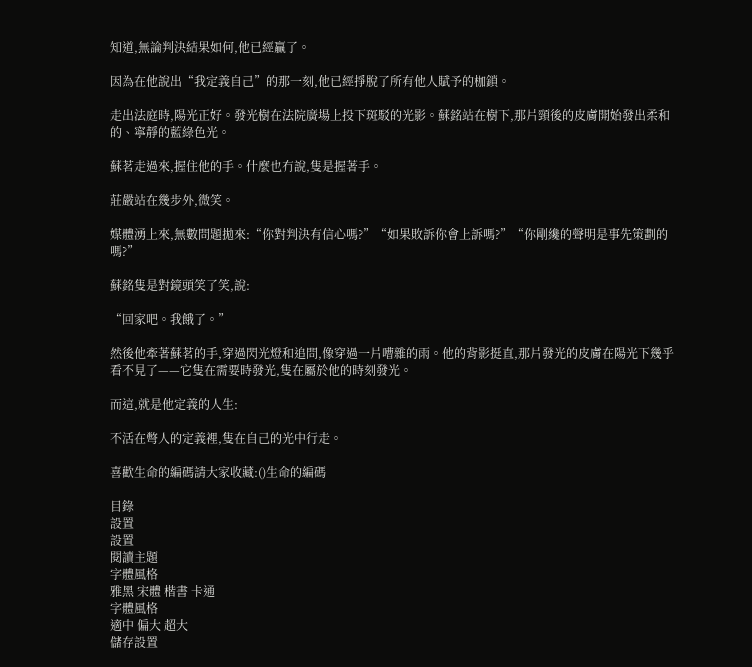知道,無論判決結果如何,他已經贏了。

因為在他說出“我定義自己”的那一刻,他已經掙脫了所有他人賦予的枷鎖。

走出法庭時,陽光正好。發光樹在法院廣場上投下斑駁的光影。蘇銘站在樹下,那片頸後的皮膚開始發出柔和的、寧靜的藍綠色光。

蘇茗走過來,握住他的手。什麼也冇說,隻是握著手。

莊嚴站在幾步外,微笑。

媒體湧上來,無數問題拋來:“你對判決有信心嗎?”“如果敗訴你會上訴嗎?”“你剛纔的聲明是事先策劃的嗎?”

蘇銘隻是對鏡頭笑了笑,說:

“回家吧。我餓了。”

然後他牽著蘇茗的手,穿過閃光燈和追問,像穿過一片嘈雜的雨。他的背影挺直,那片發光的皮膚在陽光下幾乎看不見了——它隻在需要時發光,隻在屬於他的時刻發光。

而這,就是他定義的人生:

不活在彆人的定義裡,隻在自己的光中行走。

喜歡生命的編碼請大家收藏:()生命的編碼

目錄
設置
設置
閱讀主題
字體風格
雅黑 宋體 楷書 卡通
字體風格
適中 偏大 超大
儲存設置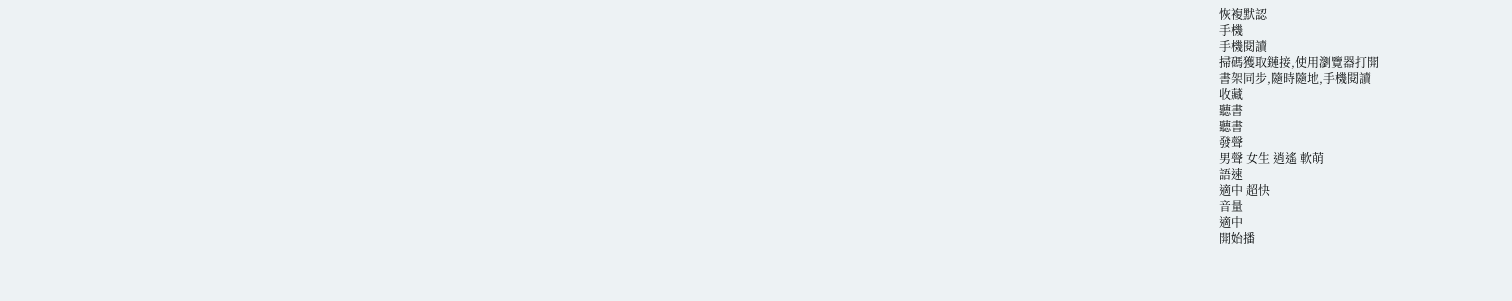恢複默認
手機
手機閱讀
掃碼獲取鏈接,使用瀏覽器打開
書架同步,隨時隨地,手機閱讀
收藏
聽書
聽書
發聲
男聲 女生 逍遙 軟萌
語速
適中 超快
音量
適中
開始播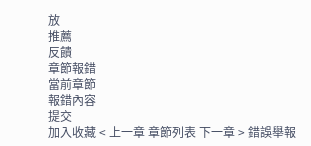放
推薦
反饋
章節報錯
當前章節
報錯內容
提交
加入收藏 < 上一章 章節列表 下一章 > 錯誤舉報